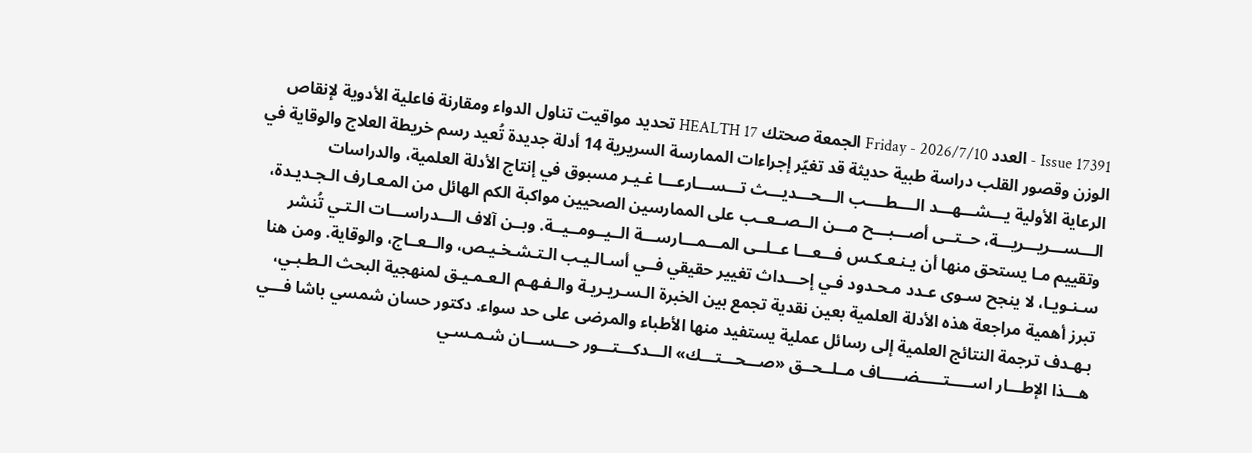Issue 17391 - العدد Friday - 2026/7/10 الجمعة صحتك HEALTH 17 تحديد مواقيت تناول الدواء ومقارنة فاعلية الأدوية لإنقاص الوزن وقصور القلب دراسة طبية حديثة قد تغيّر إجراءات الممارسة السريرية 14 أدلة جديدة تُعيد رسم خريطة العلاج والوقاية في الرعاية الأولية يـــشـــهـــد الــــطــــب الـــحـــديـــث تـــســـارعـــا غـيـر مسبوق في إنتاج الأدلة العلمية، والدراسات الـــســـريـــريـــة، حــتــى أصـــبـــح مـــن الــصــعــب على الممارسين الصحيين مواكبة الكم الهائل من المـعـارف الـجـديـدة، وتقييم مـا يستحق منها أن يـنـعـكـس فـــعـــا عــلــى المـــمـــارســـة الــيــومــيــة. وبــن آلاف الـــدراســـات الـتـي تُنشر سـنـويـا، لا ينجح سـوى عـدد مـحـدود فـي إحـــداث تغيير حقيقي فــي أسـالـيـب الـتـشـخـيـص، والــعــاج، والوقاية. ومن هنا تبرز أهمية مراجعة هذه الأدلة العلمية بعين نقدية تجمع بين الخبرة الـسـريـريـة والـفـهـم الـعـمـيـق لمنهجية البحث الـطـبـي، بـهـدف ترجمة النتائج العلمية إلى رسائل عملية يستفيد منها الأطباء والمرضى على حد سواء. دكتور حسان شمسي باشا فـــي هـــذا الإطـــار اســـــتـــــضـــــاف مــلــحــق «صـــحـــتـــك» الـــدكـــتـــور حـــســـان شـمـسـي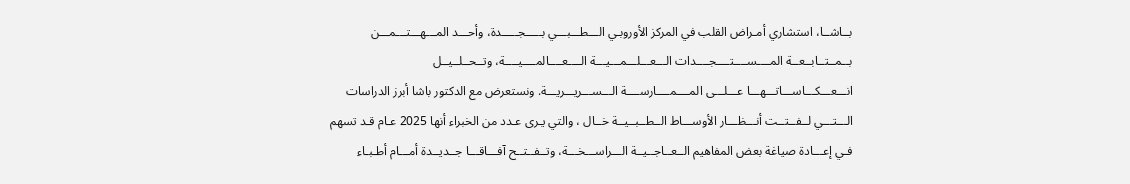بــاشــا، استشاري أمـراض القلب في المركز الأوروبـي الـــطـــبـــي بـــــجـــــدة، وأحـــد المـــهـــتـــمـــن بــمــتــابــعــة المــــســــتــــجــــدات الـــعـــلـــمـــيـــة الــــعــــالمــــيــــة، وتــحــلــيــل انـــعـــكـــاســـاتـــهـــا عـــلـــى المــــمــــارســــة الـــســـريـــريـــة. ونستعرض مع الدكتور باشا أبرز الدراسات الـــتـــي لــفــتــت أنـــظـــار الأوســـاط الــطــبــيــة خــال ، والتي يـرى عـدد من الخبراء أنها 2025 عـام قـد تسهم فـي إعـــادة صياغة بعض المفاهيم الــعــاجــيــة الـــراســـخـــة، وتــفــتــح آفـــاقـــا جــديــدة أمـــام أطـبـاء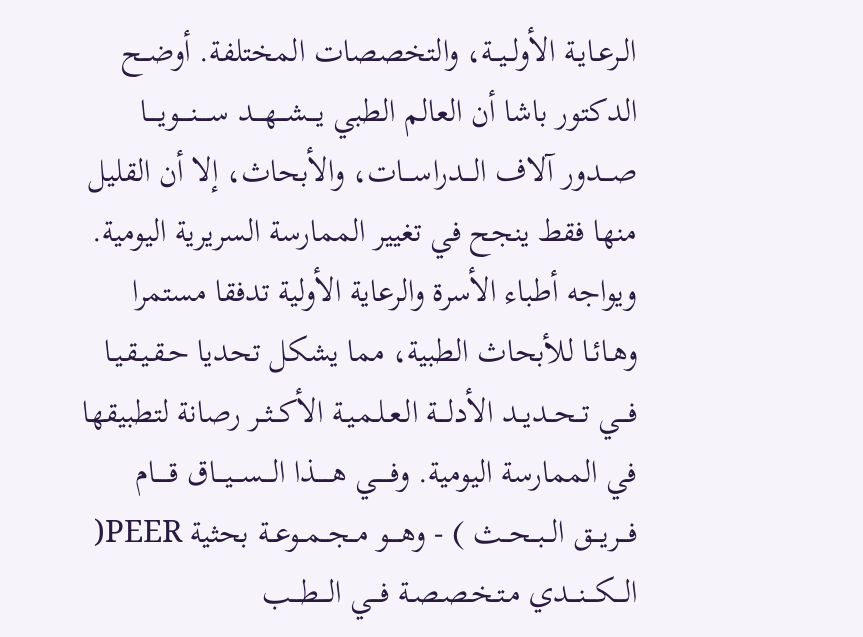الـرعـايـة الأولــيــة، والتخصصات المختلفة. أوضــح الدكتور باشا أن العالم الطبي يـــشـــهـــد ســــنــــويــــا صـــدور آلاف الـــدراســـات، والأبحاث، إلا أن القليل منها فقط ينجح في تغيير الممارسة السريرية اليومية. ويواجه أطباء الأسرة والرعاية الأولية تدفقا مستمرا وهـائـا للأبحاث الطبية، مما يشكل تحديا حـقـيـقـيـا فـــي تــحــديــد الأدلـــة الـعـلـمـيـة الأكــثــر رصانة لتطبيقها في الممارسة اليومية. وفـــــي هـــــذا الـــســـيـــاق قـــــام فـــريـــق الــبــحــث ) - وهــــو مــجــمــوعــة بحثية PEER( الـــكـــنـــدي مـتـخـصـصـة فـــي الـــطـــب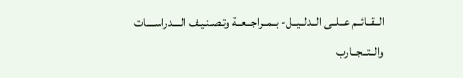الــقــائــم عــلــى الــدلــيــل- بــمــراجــعــة وتـصـنـيـف الــــدراســــات والــتــجــارب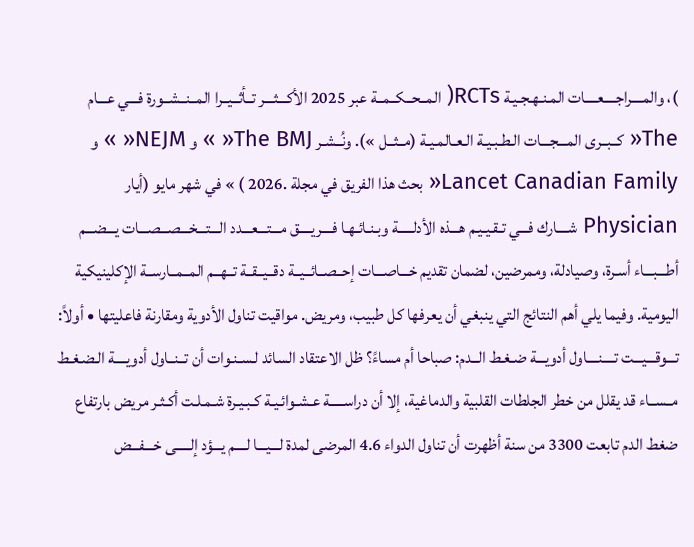)، والمــــراجــــعــــات المـنـهـجـيـة RCTs( المــحــكــمــة عبر 2025 الأكـــثـــر تــأثــيــرا المــنــشــورة فـــي عـــام The« كــبــرى المـــجـــات الـطـبـيـة الـعـالمـيـة (مــثــل »). ونُــشـر The BMJ« » و NEJM« » و Lancet Canadian Family« بحث هذا الفريق في مجلة .2026 ) » في شهر مايو (أيار Physician شــــارك فـــي تـقـيـيـم هـــذه الأدلـــــة وبـنـائـهـا فــــريــــق مـــتـــعـــدد الـــتـــخـــصـــصـــات يـــضـــم أطـــبـــاء أسـرة، وصيادلة، وممرضين، لضمان تقديم خـــاصـــات إحــصــائــيــة دقــيــقــة تــهــم المــمــارســة الإكلينيكية اليومية. وفيما يلي أهم النتائج التي ينبغي أن يعرفها كل طبيب، ومريض. مواقيت تناول الأدوية ومقارنة فاعليتها • أولاً: تـــوقـــيـــت تــــنــــاول أدويـــة ضـغـط الــدم: صباحا أم مساءً؟ ظل الاعتقاد السائد لـسـنـوات أن تــنــاول أدويــــة الـضـغـط مــســاء قد يقلل من خطر الجلطات القلبية والدماغية، إلا أن دراســـــة عـشـوائـيـة كـبـيـرة شـمـلـت أكـثـر مريض بارتفاع ضغط الدم تابعت 3300 من سنة أظهرت أن تناول الدواء 4.6 المرضى لمدة لـــيـــا لــــم يـــؤد إلـــــى خـــفـــض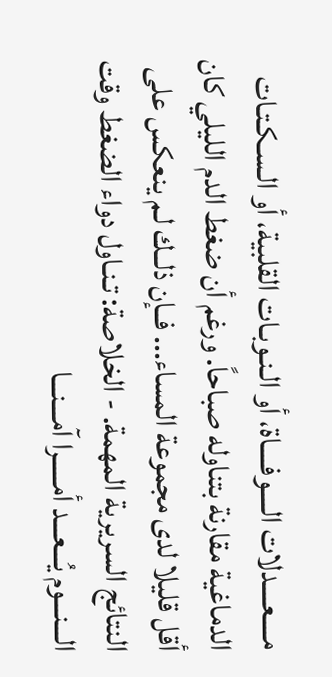مــــعــــدلات الــــوفــــاة، أو الـنـوبـات القلبية، أو الـسـكـتـات الدماغية مقارنة بتناوله صباحاً. ورغم أن ضغط الدم الليلي كان أقل قليلا لدى مجموعة المساء... فــإن ذلــك لـم ينعكس على النتائج السريرية المهمة. - الخلاصة: تـنـاول دواء الضغط وقت الـــنـــوم يُـــعـــد أمـــــرا آمـــنـــا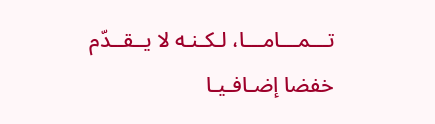تـــمـــامـــا، لـكـنـه لا يــقــدّم خفضا إضـافـيـا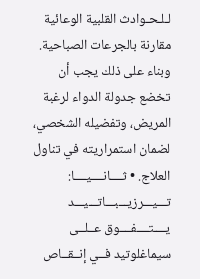لـلـحـوادث القلبية الوعائية مقارنة بالجرعات الصباحية. وبناء على ذلك يجب أن تخضع جدولة الدواء لرغبة المريض، وتفضيله الشخصي، لضمان استمراريته في تناول العلاج. • ثــــانــــيــــا: تـــيـــرزيـــبـــاتـــيـــد يــــتــــفــــوق عــلــى سيماغلوتيد فــي إنــقــاص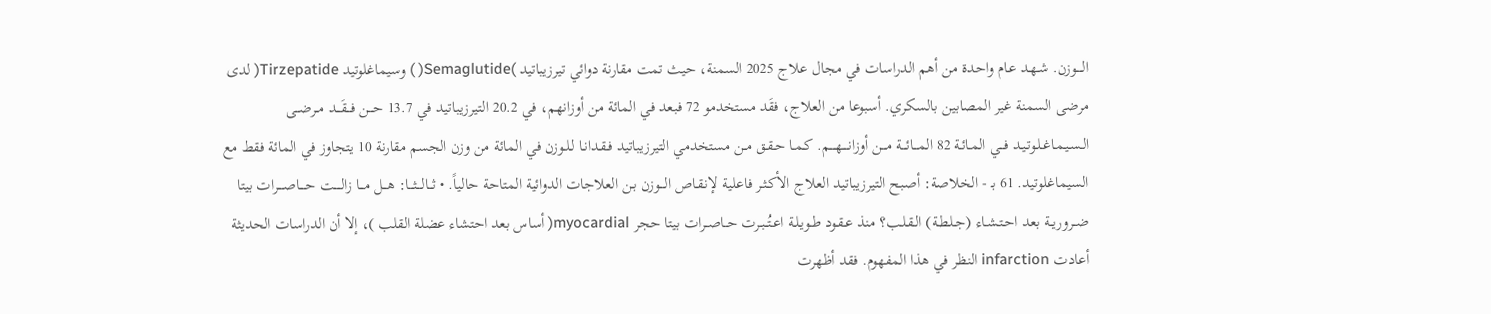الــــوزن. شـهـد عـام واحدة من أهم الدراسات في مجال علاج 2025 السمنة، حيث تمت مقارنة دوائي تيرزيباتيد )Semaglutide( ) وسيماغلوتيد Tirzepatide( لدى مرضى السمنة غير المصابين بالسكري. أسبوعا من العلاج، فقَد مستخدمو 72 فبعد في المائة من أوزانهم، في 20.2 التيرزيباتيد في 13.7 حـــن فـــقَـــد مــرضــى الـسـيـمـاغـلـوتـيـد فـــي المـائـة 82 المـــائـــة مـــن أوزانــــهــــم. كـمـا حـقـق مــن مستخدمي التيرزيباتيد فـقـدانـا لـلـوزن في المائة من وزن الجسم مقارنة 10 يتجاوز في المائة فقط مع السيماغلوتيد. 61 بـ - الخلاصة: أصبح التيرزيباتيد العلاج الأكـثـر فاعلية لإنـقـاص الـــوزن بـن العلاجات الدوائية المتاحة حالياً. • ثـــالـــثـــا: هـــل مـــا زالـــــت حــــاصــــرات بيتا ضــروريــة بعد احـتـشـاء (جـلـطـة) الـقـلـب؟ منذ عـقـود طـويـلـة اعـتُــبـرت حــاصــرات بيتا حجر myocardial( أساس بعد احتشاء عضلة القلب )، إلا أن الدراسات الحديثة أعادت infarction النظر في هذا المفهوم. فقد أظهرت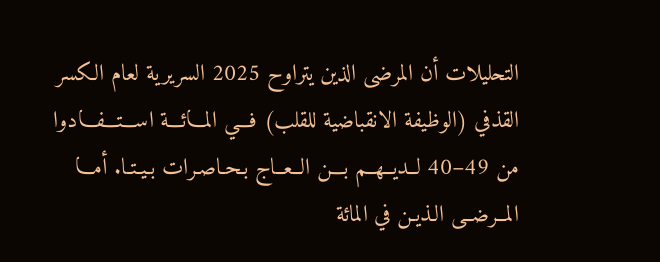التحليلات أن المرضى الذين يتراوح 2025 السريرية لعام الكسر القذفي (الوظيفة الانقباضية للقلب) فـــي المـــائـــة اســـتـــفـــادوا من 49–40 لــديــهــم بـــن الــعــاج بـحـاصـرات بـيـتـا. أمـــا المــرضــى الـذيـن في المائة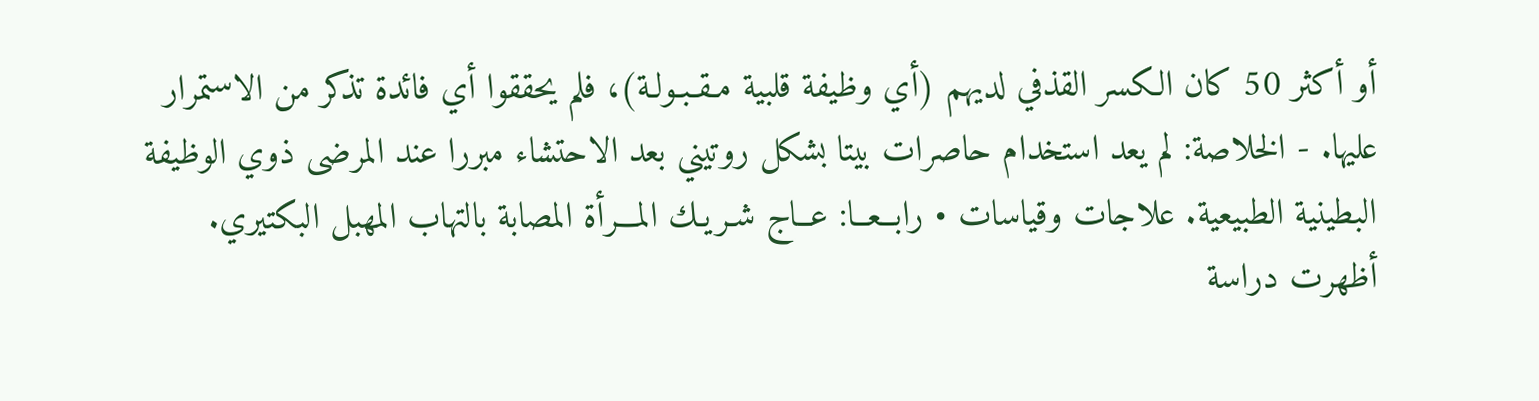أو أكثر 50 كان الكسر القذفي لديهم (أي وظيفة قلبية مـقـبـولـة)، فلم يحققوا أي فائدة تذكر من الاستمرار عليها. - الخلاصة: لم يعد استخدام حاصرات بيتا بشكل روتيني بعد الاحتشاء مبررا عند المرضى ذوي الوظيفة البطينية الطبيعية. علاجات وقياسات • رابــعــا: عــاج شـريـك المـــرأة المصابة بالتهاب المهبل البكتيري. أظهرت دراسة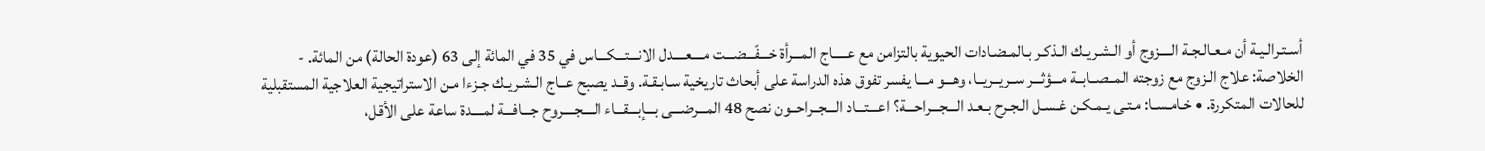أسـتـرالـيـة أن مـعـالـجـة الــــزوج أو الـشـريـك الـذكـر بـالمـضـادات الحيوية بالتزامن مع عـــــاج المـــرأة خـــفّـــضـــت مــــعــــدل الانـــتـــكـــاس في 35 في المائة إلى 63 (عودة الحالة) من المائة. - الخلاصة: علاج الـزوج مع زوجته المــصــابــة مـــؤثـــر ســريــريــا، وهـــو مـــا يفسر تفوق هذه الدراسة على أبحاث تاريخية سـابـقـة. وقــد يصبح عــاج الـشـريـك جـزءا مـن الاستراتيجية العلاجية المستقبلية للحالات المتكررة. • خـامـسـا: مـتـى يـمـكـن غـسـل الـجـرح بـعـد الـــجـــراحـــة؟ اعـــتـــاد الـــجــراحــون نصح 48 المـــرضـــى بـــإبـــقـــاء الــــجــــروح جـــافـــة لمــــدة ساعة على الأقل،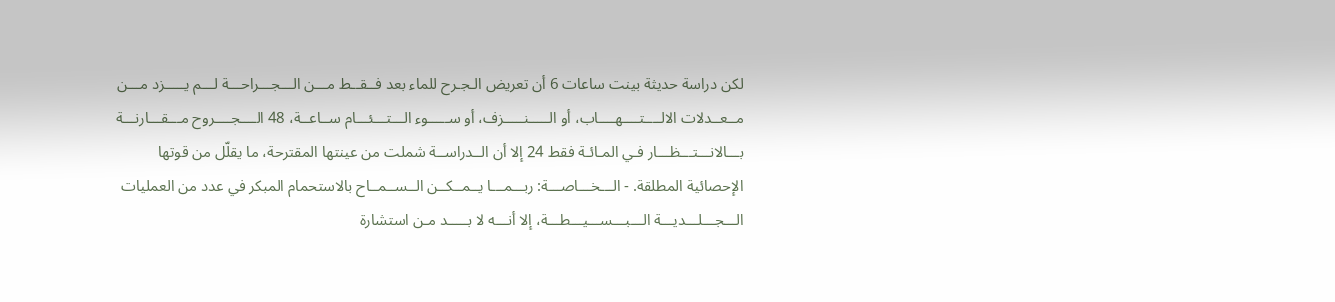لكن دراسة حديثة بينت ساعات 6 أن تعريض الـجـرح للماء بعد فــقــط مـــن الـــجـــراحـــة لـــم يـــــزد مـــن مــعــدلات الالــــتــــهــــاب، أو الـــــنـــــزف، أو ســـــوء الـــتـــئـــام ســاعــة، 48 الــــجــــروح مـــقـــارنـــة بـــالانـــتـــظـــار فـي المـائـة فقط 24 إلا أن الــدراســة شملت من عينتها المقترحة، ما يقلّل من قوتها الإحصائية المطلقة. - الـــخـــاصـــة: ربـــمـــا يــمــكــن الــســمــاح بالاستحمام المبكر في عدد من العمليات الـــجـــلـــديـــة الـــبـــســـيـــطـــة، إلا أنـــه لا بـــــد مـن استشارة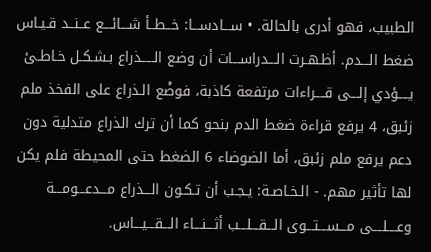الطبيب، فهو أدرى بالحالة. • ســـادســـا: خــطــأ شـــائـــع عــنــد قـيـاس ضغط الـــدم. أظـهـرت الـــدراســـات أن وضع الـــــذراع بـشـكـل خـاطـئ يــــؤدي إلـــى قــــراءات مرتفعة كاذبة، فوضْع الـذراع على الفخذ ملم زئبق، 4 يرفع قراءة ضغط الدم بنحو كما أن ترك الذراع متدلية دون دعم يرفع ملم زئبق، أما الضوضاء 6 الضغط حتى المحيطة فلم يكن لها تأثير مهم. - الـخـاصـة: يـجـب أن تـكـون الـــذراع مـــدعـــومـــة وعــــلــــى مـــســـتـــوى الـــقـــلـــب أثـــنـــاء الـــقـــيـــاس.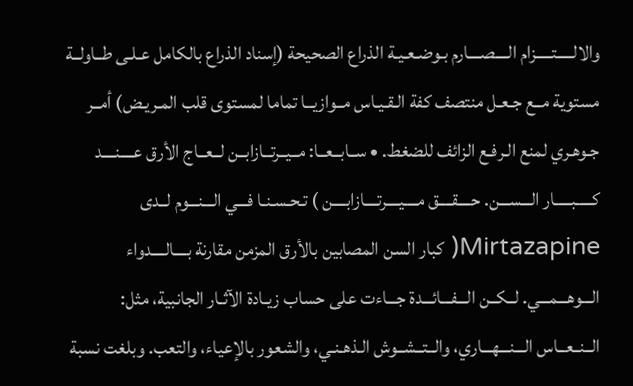والالـــــتـــــزام الــــصــــارم بـوضـعـيـة الذراع الصحيحة (إسناد الذراع بالكامل عـلـى طــاولــة مستوية مــع جـعـل منتصف كفة الـقـيـاس مــوازيــا تماما لمستوى قلب المـريـض) أمــر جـوهـري لمنع الـرفـع الزائف للضغط. • ســابــعــا: مــيــرتــازابــن لــعــاج الأرق عــــنــــد كـــــبـــــار الـــســـن. حــــقــــق مــــيــــرتــــازابــــن ) تـحـسـنـا فـــي الـــنـــوم لــدى Mirtazapine( كبار السن المصابين بالأرق المزمن مقارنة بــــالــــدواء الـــوهـــمـــي. لــكــن الـــفـــائـــدة جـــاءت على حساب زيـادة الآثـار الجانبية، مثل: الــنــعــاس الـــنـــهـــاري، والــتــشــوش الـذهـنـي، والشعور بالإعياء، والتعب. وبلغت نسبة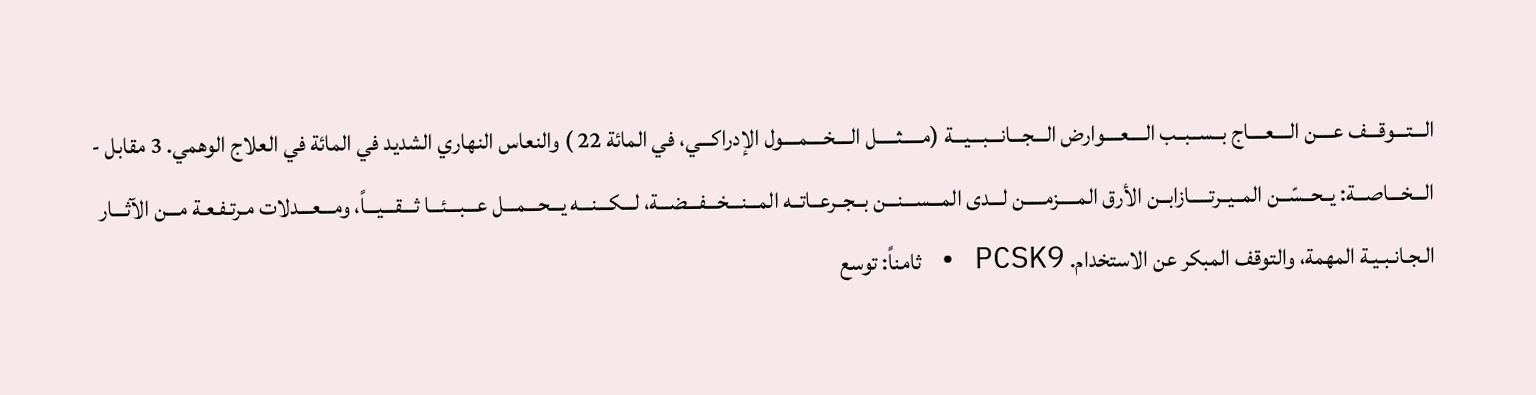الـــتـــوقـــف عــــن الــــعــــاج بــســبــب الــــعــــوارض الـــجـــانـــبـــيـــة (مـــــثـــــل الــــخــــمــــول الإدراكـــي، في المائة 22 ) والنعاس النهاري الشديد في المائة في العلاج الوهمي. 3 مقابل - الـــخـــاصـــة: يــحــسّــن المــيــرتـــــازابــن الأرق المـــــزمـــــن لـــدى المـــســـنـــن بــجــرعــاتــه المـــنـــخـــفـــضـــة، لـــكـــنـــه يـــحـــمـــل عـــبـــئـــا ثـــقـــيـــاً، ومـــعـــدلات مـرتـفـعـة مـــن الآثـــار الـجـانـبـيـة المهمة، والتوقف المبكر عن الاستخدام. PCSK9 • ثامناً: توسع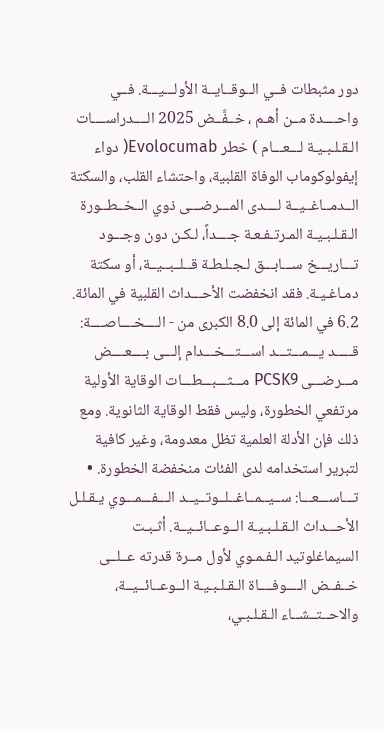دور مثبطات فــي الــوقــايــة الأولـــيـــة. فــي واحــــدة مــن أهـم ، خــفَّــض 2025 الــــدراســــات الـقـلـبـيـة لـــعـــام ) خطر Evolocumab( دواء إيفولوكوماب الوفاة القلبية، واحتشاء القلب، والسكتة الــدمــاغــيــة لــــدى المـــرضـــى ذوي الــخــطــورة الـقـلـبـيـة المـرتـفـعـة جــــداً، لـكـن دون وجـــود تـــاريـــخ ســـابـــق لـجـلـطـة قــلــبــيــة، أو سكتة دمـاغـيـة. فقد انخفضت الأحـــداث القلبية في المائة. 6.2 في المائة إلى 8.0 الكبرى من - الــــخــــاصــــة: قـــــد يـــمـــتـــد اســـتـــخـــدام إلـــى بــــعــــض مـــرضـــى PCSK9 مـــثـــبـــطـــات الوقاية الأولية مرتفعي الخطورة، وليس فقط الوقاية الثانوية. ومع ذلك فإن الأدلة العلمية تظل معدومة، وغير كافية لتبرير استخدامه لدى الفئات منخفضة الخطورة. • تـــاســـعـــا: ســيــمــاغــلــوتــيــد الـــفـــمـــوي يـقـلـل الأحـــداث الـقـلـبـيـة الــوعــائــيــة. أثـبـت السيماغلوتيد الـفـمـوي لأول مــرة قدرته عــلــى خــفــض الــــوفــــاة الـقـلـبـيـة الــوعــائــيــة، والاحــتــشــاء الـقـلـبـي،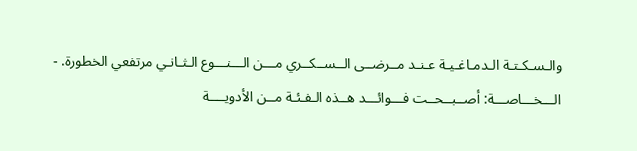والـسـكـتـة الـدمـاغـيـة عـنـد مــرضــى الــســكــري مـــن الـــنـــوع الـثـانـي مرتفعي الخطورة. - الـــخـــاصـــة: أصــبــحــت فـــوائـــد هــذه الـفـئـة مــن الأدويــــة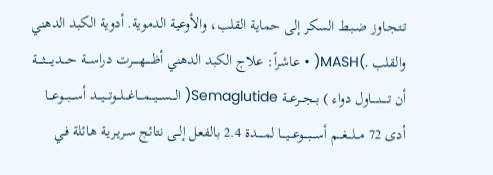تـتـجـاوز ضـبـط السكر إلى حماية القلب، والأوعية الدموية. أدوية الكبد الدهني والقلب .)MASH( • عاشراً: علاج الكبد الدهني أظـــــهـــــرت دراســـة حــــديــــثــــة أن تـــــنـــــاول دواء ) بــجــرعــة Semaglutide( الـــســـيـــمـــاغـــلـــوتـــيـــد أســـبـــوعـــا أدى 72 مـــلـــغـــم أســـبـــوعـــيـــا لمـــــدة 2.4 بالفعل إلــى نتائج سـريـريـة هائلة فـي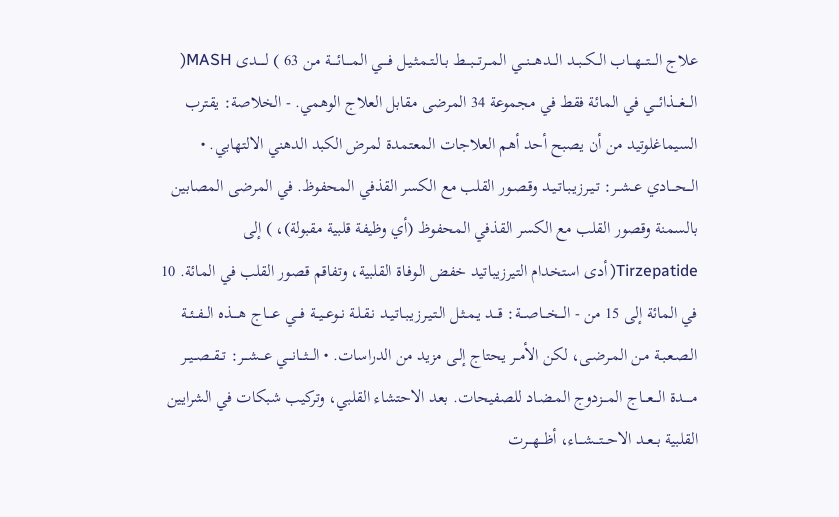علاج الـــتـــهـــاب الــكــبــد الـــدهـــنـــي المـــرتـــبـــط بـالـتـمـثـيـل فــــي المــــائــــة مـن 63 ) لـــــدى MASH( الـــغـــذائـــي في المائة فقط في مجموعة 34 المرضى مقابل العلاج الوهمي. - الخلاصة: يقترب السيماغلوتيد من أن يصبح أحد أهم العلاجات المعتمدة لمرض الكبد الدهني الالتهابي. • الـــحـــادي عــشــر: تـيـرزيـبـاتـيـد وقـصـور القلب مع الكسر القذفي المحفوظ. في المرضى المصابين بالسمنة وقصور القلب مع الكسر القذفي المحفوظ (أي وظيفة قلبية مقبولة)، ) إلى Tirzepatide( أدى استخدام التيرزيباتيد خفض الـوفـاة القلبية، وتفاقم قصور القلب في المائة. 10 في المائة إلى 15 من - الـــخـــاصـــة: قـــد يـمـثـل الـتـيـرزيـبـاتـيـد نـقـلـة نــوعــيــة فـــي عــــاج هــــذه الــفــئــة الـصـعـبـة مـن المـرضـى، لكن الأمــر يحتاج إلـى مزيد من الدراسات. • الـــثـــانـــي عـــشـــر: تــقــصــيــر مـــــدة الـــعـــاج المـــزدوج المـضـاد للصفيحات. بعد الاحتشاء القلبي، وتركيب شبكات في الشرايين القلبية بــعــد الاحـــتـــشـــاء، أظـــهـــرت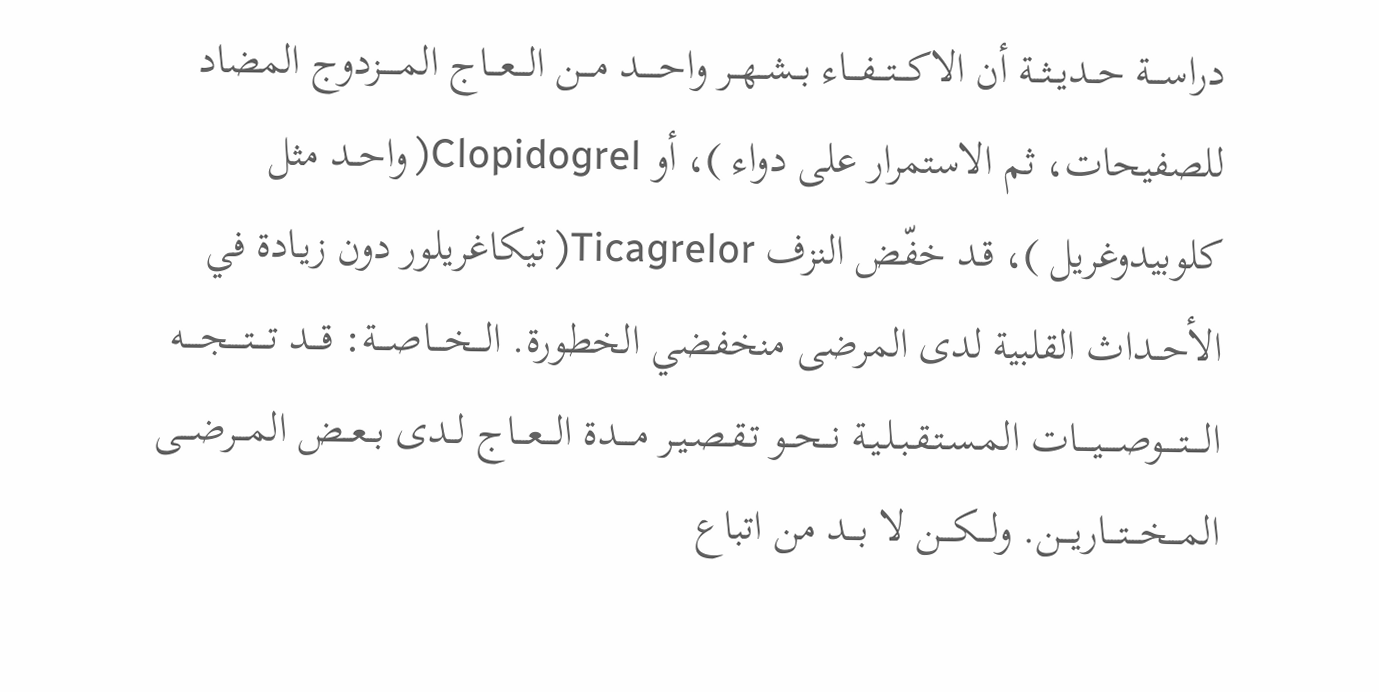دراســـة حــديــثــة أن الاكـــتـــفـــاء بــشــهــر واحـــــد مـــن الـــعـــاج المـــــزدوج المضاد للصفيحات، ثم الاستمرار على دواء )، أو Clopidogrel( واحــد مثل كلوبيدوغريل )، قـد خفّض النزف Ticagrelor( تيكاغريلور دون زيـادة في الأحــداث القلبية لدى المرضى منخفضي الخطورة. الـــخـــاصـــة: قـــد تــــتــــجــــه الــــتــــوصــــيــــات المـسـتـقـبـلـيـة نــحــو تـقـصـيـر مــــدة الـــعـــاج لــدى بــعــض المـــرضـــى المـــخـــتـــاريـــن. ولـــكـــن لا بـــد من اتباع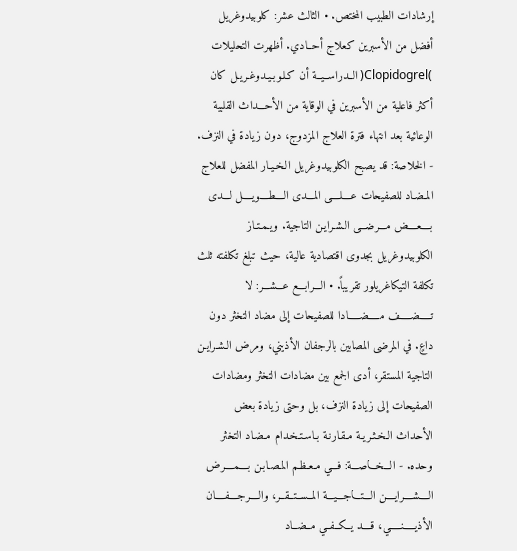إرشادات الطبيب المختص. • الثالث عشر: كلوبيدوغريل أفضل من الأسبرين كعلاج أحــادي. أظهرت التحليلات )Clopidogrel( الــدراســيــة أن كـلـوبـيـدوغـريـل كان أكثر فاعلية من الأسبرين في الوقاية من الأحـــداث القلبية الوعائية بعد انتهاء فترة العلاج المزدوج، دون زيادة في النزف. - الخلاصة: قد يصبح الكلوبيدوغريل الـخـيـار المفضل للعلاج المـضـاد للصفيحات عــــلــــى المـــدى الــــطــــويــــل لـــدى بــــعــــض مـــرضـــى الـشـرايـن التاجية. ويـمـتـاز الكلوبيدوغريل بجدوى اقتصادية عالية، حيث تبلغ تكلفته ثلث تكلفة التيكاغريلور تقريباً. • الـــرابـــع عـــشـــر: لا تـــــضـــــف مـــــضـــــادا للصفيحات إلى مضاد التخثر دون داعٍ. في المرضى المصابين بالرجفان الأذيني، ومرض الـشـرايـن التاجية المستقر، أدى الجمع بين مضادات التخثر ومضادات الصفيحات إلى زيادة النزف، بل وحتى زيادة بعض الأحداث الـخـثـريـة مـقـارنـة بـاسـتـخـدام مـضـاد التخثر وحده. - الـــخـــاصـــة: فـــي مـعـظـم المـصـابـن بــــمــــرض الــــشــــرايــــن الـــتـــاجـــيـــة المــســتــقــر، والــــرجــــفــــان الأذيـــــنـــــي، قــــد يــكــفــي مــضــاد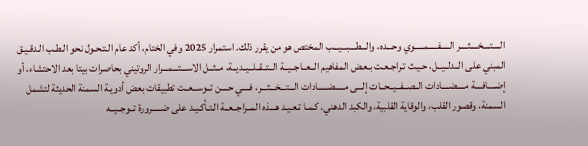الــــتــــخــــثــــر الـــــفـــــمـــــوي وحـــده، والـــطـــبـــيـــب المختص هو من يقرر ذلك. استمرار 2025 وفي الختام، أكد عام الـتـحـول نحو الـطـب الـدقـيـق المبني على الــدلــيــل، حـيـث تـراجـعـت بـعـض المفاهيم الــعــاجــيــة الــتــقــلــيــديــة، مــثــل الاســـتـــمـــرار الروتيني بحاصرات بيتا بعد الاحتشاء، أو إضــــافــــة مــــضــــادات الــصــفــيــحــات إلـــى مـــــضـــــادات الـــتـــخـــثـــر، فــــي حــــن تــوســعــت تطبيقات بعض أدويـة السمنة الحديثة لتشمل السمنة، وقصور القلب، والوقاية القلبية، والكبد الدهني. كـمـا تـعـيـد هـــذه المــراجــعــة الـتـأكـيـد على ضـــــرورة تــوجــيــه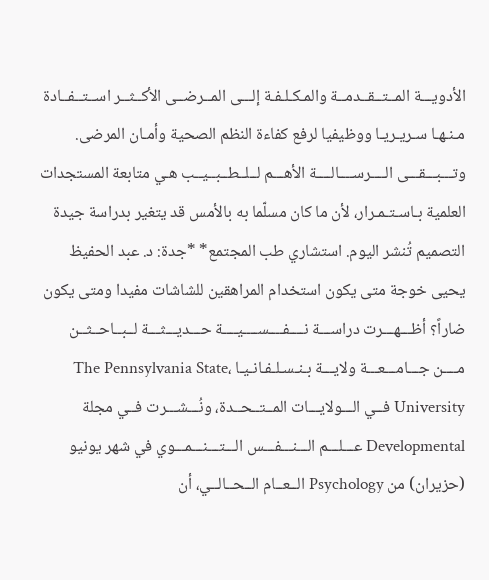الأدويـــة المــتــقــدمــة والمـكـلـفـة إلـــى المــرضــى الأكــثــر اســتــفــادة مـنـهـا سـريـريـا ووظيفيا لرفع كفاءة النظم الصحية وأمـان المرضى. وتـــبـــقـــى الــــرســــالــــة الأهـــم لــلــطــبــيــب هـي متابعة المستجدات العلمية بـاسـتـمـرار، لأن ما كان مسلّما به بالأمس قد يتغير بدراسة جيدة التصميم تُنشر اليوم. استشاري طب المجتمع* *جدة: د. عبد الحفيظ يحيى خوجة متى يكون استخدام المراهقين للشاشات مفيدا ومتى يكون ضاراً؟ أظـــهـــرت دراســـة نــــفــــســــيــــة حـــديـــثـــة لــبــاحــثــن مــــن جـــامـــعـــة ولايـــة بـنـسـلـفـانـيـا ،The Pennsylvania State University فــي الـــولايـــات المــتــحــدة، ونُـــشـــرت فــي مجلة Developmental عـــلـــم الـــنـــفـــس الـــتـــنـــمـــوي في شهر يونيو (حزيران) من Psychology الــعــام الــحــالــي، أن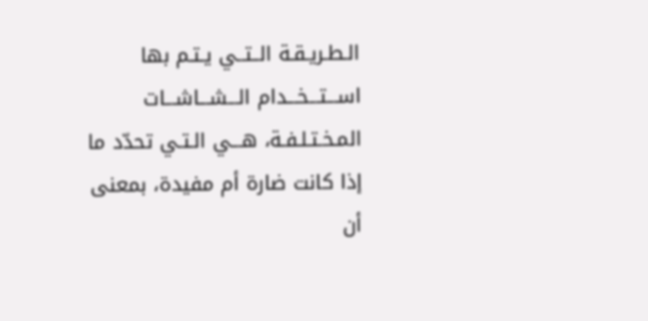الـطـريـقـة الــتــي يـتـم بها اســـتـــخـــدام الـــشـــاشـــات المـخـتـلـفـة، هـــي الـتـي تحدّد ما إذا كانت ضارة أم مفيدة، بمعنى أن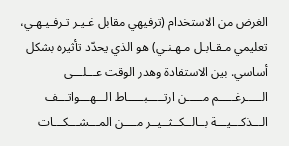الغرض من الاستخدام (ترفيهي مقابل غـيـر تـرفـيـهـي، تعليمي مـقـابـل مـهـنـي) هو الذي يحدّد تأثيره بشكل أساسي. بين الاستفادة وهدر الوقت عـــلـــى الـــــرغـــــم مـــــن ارتـــــبـــــاط الـــهـــواتـــف الـــذكـــيـــة بــالــكــثــيــر مــــن المـــشـــكـــات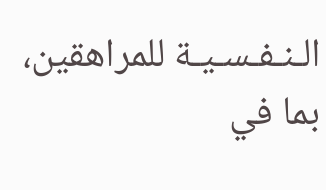الـنـفـسـيـة للمراهقين، بما في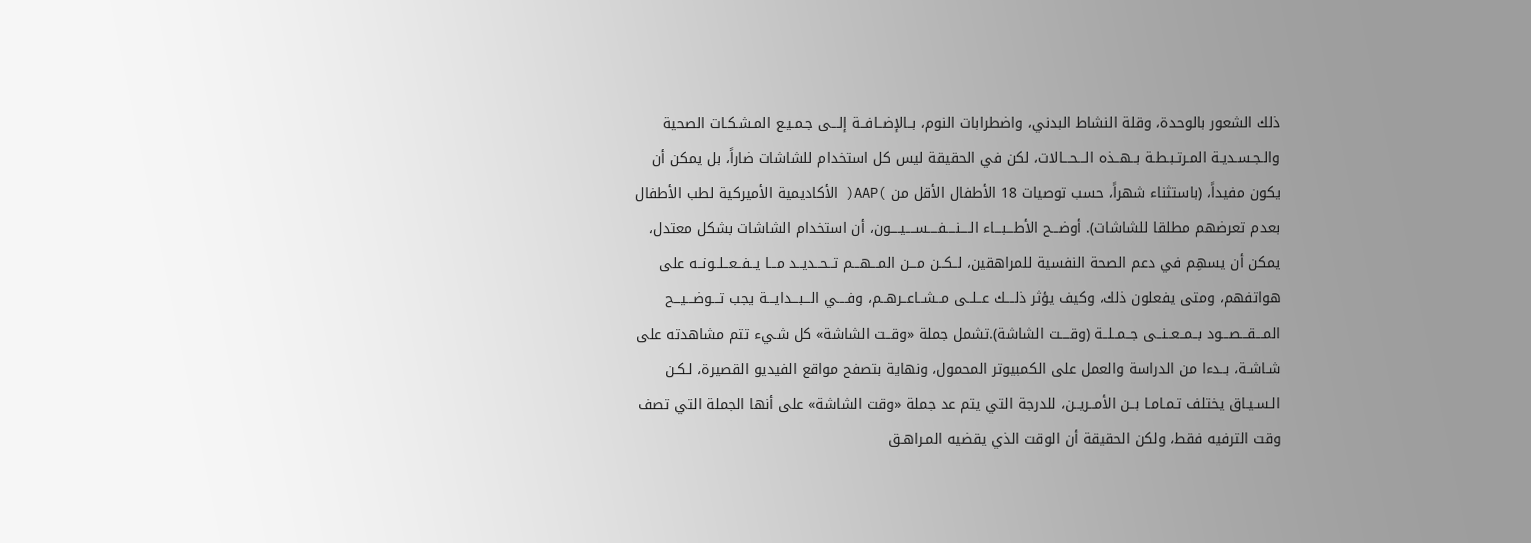ذلك الشعور بالوحدة، وقلة النشاط البدني، واضطرابات النوم، بــالإضــافــة إلـــى جـمـيـع المـشـكـات الصحية والـجـسـديـة المـرتـبـطـة بــهــذه الـــحـــالات، لكن في الحقيقة ليس كل استخدام للشاشات ضاراً، بل يمكن أن يكون مفيداً، (باستثناء شهراً، حسب توصيات 18 الأطفال الأقل من )AAP( الأكاديمية الأميركية لطب الأطفال بعدم تعرضهم مطلقا للشاشات). أوضـــح الأطـــبـــاء الــــنــــفــــســــيــــون، أن استخدام الشاشات بشكل معتدل، يمكن أن يسهِم في دعم الصحة النفسية للمراهقين، لــكــن مـــن المـــهـــم تــحــديــد مـــا يــفــعــلــونــه على هواتفهم، ومتى يفعلون ذلك، وكيف يؤثر ذلــــك عــلــى مــشــاعــرهــم، وفــــي الـــبـــدايـــة يجب تـــوضـــيـــح المـــقـــصـــود بــمــعــنــى جــمــلــة (وقــــت الشاشة).تشمل جملة «وقــت الشاشة» كل شـيء تتم مشاهدته على شـاشـة، بــدءا من الدراسة والعمل على الكمبيوتر المحمول، ونهاية بتصفح مواقع الفيديو القصيرة، لـكـن الـسـيـاق يختلف تـمـامـا بــن الأمــريــن، للدرجة التي يتم عد جملة «وقت الشاشة» على أنها الجملة التي تصف وقت الترفيه فقط، ولكن الحقيقة أن الوقت الذي يقضيه المـراهـق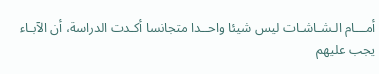أمـــام الـشـاشـات ليس شيئا واحــدا متجانسا أكـدت الدراسة، أن الآبـاء يجب عليهم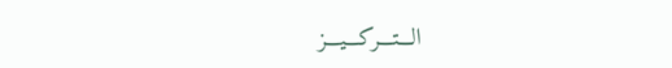الـــتـــركـــيـــز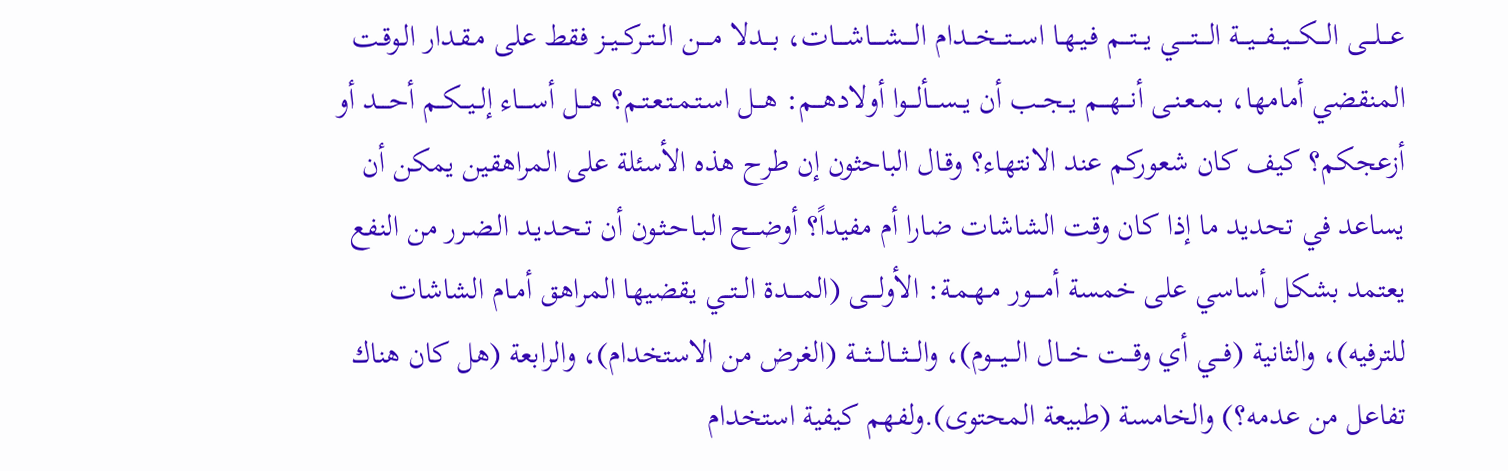عـــلـــى الـــكـــيـــفـــيـــة الــــتــــي يـــتـــم فـيـهـا اســـتـــخـــدام الــــشــــاشــــات، بـــدلا مــــن الــتــركــيــز فقط على مـقـدار الـوقـت المنقضي أمامها، بـمـعـنـى أنـــهـــم يــجــب أن يــســـألـــوا أولادهـــم: هـــل اسـتـمـتـعـتـم؟ هـــل أســــاء إلــيــكــم أحــــد أو أزعجكم؟ كيف كان شعوركم عند الانتهاء؟ وقـال الباحثون إن طرح هذه الأسئلة على المراهقين يمكن أن يساعد في تحديد ما إذا كان وقت الشاشات ضارا أم مفيداً؟ أوضـــح الـبـاحـثـون أن تـحـديـد الـضـرر من النفع يعتمد بشكل أساسي على خمسة أمــــور مـهـمـة: الأولــــى (المــــدة الــتــي يقضيها المراهق أمـام الشاشات للترفيه)، والثانية (فـــي أي وقـــت خـــال الـــيـــوم)، والـــثـــالـــثـــة (الغرض من الاستخدام)، والرابعة (هل كان هناك تفاعل من عدمه؟) والخامسة (طبيعة المحتوى).ولفهم كيفية استخدام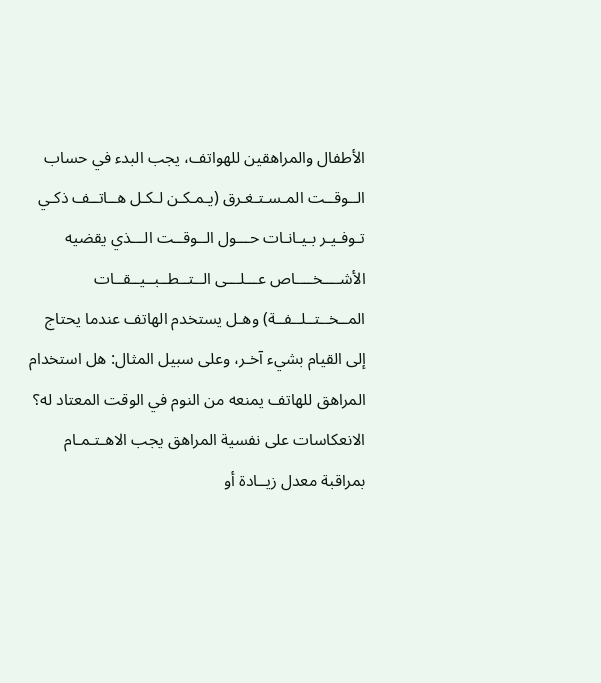الأطفال والمراهقين للهواتف، يجب البدء في حساب الــوقــت المـسـتـغـرق (يـمـكـن لـكـل هــاتــف ذكـي تـوفـيـر بـيـانـات حـــول الــوقــت الـــذي يقضيه الأشــــخــــاص عـــلـــى الــتــطــبــيــقــات المــخــتــلــفــة) وهـل يستخدم الهاتف عندما يحتاج إلى القيام بشيء آخـر، وعلى سبيل المثال: هل استخدام المراهق للهاتف يمنعه من النوم في الوقت المعتاد له؟ الانعكاسات على نفسية المراهق يجب الاهـتـمـام بمراقبة معدل زيــادة أو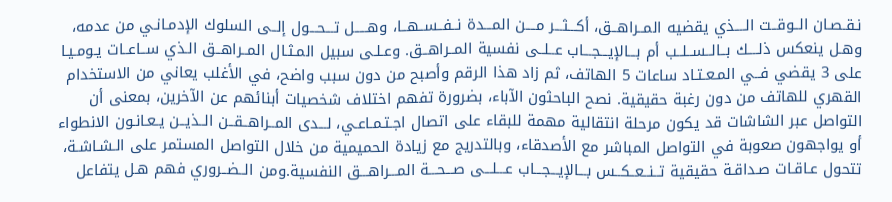نـقـصـان الــوقــت الــــذي يقضيه المــراهــق، أكـــثـــر مــــن المـــدة نــفــســهــا، وهـــــل تـــحـــول إلــى السلوك الإدمـانـي من عدمه، وهـل ينعكس ذلــــك بــالــســلــب أم بـــالإيـــجـــاب عــلــى نفسية المــراهــق. وعـلـى سبيل المـثـال المــراهــق الـذي ســاعــات يـومـيـا على 3 يقضي فــي المـعـتـاد ساعات 5 الهاتف، ثم زاد هذا الرقم وأصبح من دون سبب واضح، في الأغلب يعاني من الاستخدام القهري للهاتف من دون رغبة حقيقية. نصح الباحثون الآباء، بضرورة تفهم اختلاف شخصيات أبنائهم عن الآخرين، بمعنى أن التواصل عبر الشاشات قد يكون مرحلة انتقالية مهمة للبقاء على اتصال اجـتـمـاعـي، لـــدى المــراهــقــن الــذيــن يـعـانـون الانطواء أو يواجهون صعوبة في التواصل المباشر مع الأصدقاء، وبالتدريج مع زيادة الحميمية من خلال التواصل المستمر على الـشـاشـة، تتحول عـاقـات صـداقـة حقيقية تــنــعــكــس بـــالإيـــجـــاب عـــلـــى صـــحـــة المـــراهـــق النفسية.ومن الــضــروري فهم هـل يتفاعل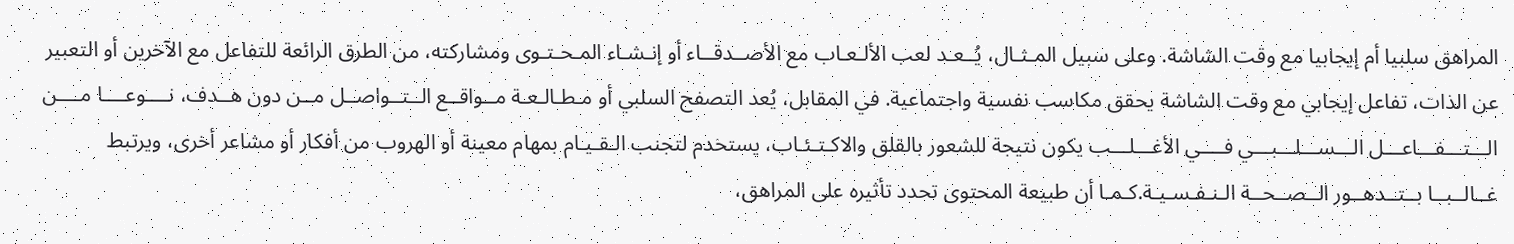المراهق سلبيا أم إيجابيا مع وقت الشاشة. وعلى سبيل المـثـال، يُــعـد لعب الألـعـاب مع الأصــدقــاء أو إنـشـاء المـحـتـوى ومشاركته، من الطرق الرائعة للتفاعل مع الآخرين أو التعبير عن الذات، تفاعل إيجابي مع وقت الشاشة يحقق مكاسب نفسية واجتماعية. في المقابل، يُعد التصفح السلبي أو مـطـالـعـة مــواقــع الــتــواصــل مــن دون هــدف، نــــوعــــا مــــن الـــتـــفـــاعـــل الـــســـلـــبـــي فــــي الأغـــلـــب يكون نتيجة للشعور بالقلق والاكـتـئـاب، يستخدم لتجنب الـقـيـام بمهام معينة أو الهروب من أفكار أو مشاعر أخرى، ويرتبط غــالــبــا بــتــدهــور الــصــحــة الـنـفـسـيـة.كـمـا أن طبيعة المحتوى تحدد تأثيره على المراهق،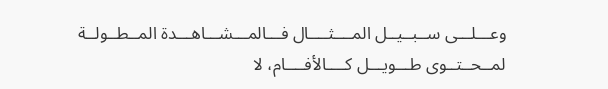وعـــلـــى ســبــيــل المــــثــــال فـــالمـــشـــاهـــدة المــطــولــة لمــحــتــوى طـــويـــل كــــالأفــــام، لا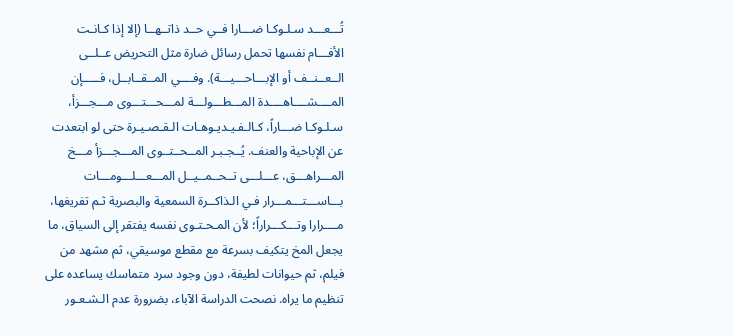تُـــعـــد سـلـوكـا ضـــارا فــي حــد ذاتــهــا (إلا إذا كـانـت الأفـــام نفسها تحمل رسائل ضارة مثل التحريض عــلــى الــعــنــف أو الإبـــاحـــيـــة). وفــــي المــقــابــل، فـــــإن المــــشــــاهــــدة المـــطـــولـــة لمـــحـــتـــوى مـــجـــزأ، سـلـوكـا ضـــاراً، كـالـفـيـديـوهـات الـقـصـيـرة حتى لو ابتعدت عن الإباحية والعنف. يُــجـبـر المــحــتــوى المـــجـــزأ مـــخ المـــراهـــق، عـــلـــى تــحــمــيــل المـــعـــلـــومـــات بـــاســـتـــمـــرار فـي الـذاكــرة السمعية والبصرية ثـم تفريغها، مــــرارا وتـــكـــراراً؛ لأن المـحـتـوى نفسه يفتقر إلى السياق، ما يجعل المخ يتكيف بسرعة مع مقطع موسيقي، ثم مشهد من فيلم، ثم حيوانات لطيفة، دون وجود سرد متماسك يساعده على تنظيم ما يراه. نصحت الدراسة الآباء، بضرورة عدم الـشـعـور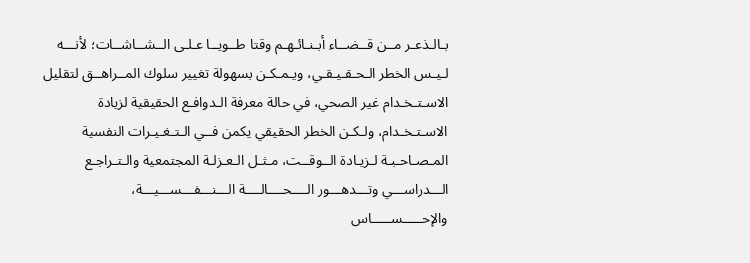بـالـذعـر مــن قــضــاء أبـنـائـهـم وقتا طــويــا عـلـى الــشــاشــات؛ لأنـــه لـيـس الخطر الـحـقـيـقـي، ويـمـكـن بسهولة تغيير سلوك المــراهــق لتقليل الاسـتـخـدام غير الصحي، في حالة معرفة الـدوافـع الحقيقية لزيادة الاسـتـخـدام، ولـكـن الخطر الحقيقي يكمن فــي الـتـغـيـرات النفسية المـصـاحـبـة لـزيـادة الــوقــت، مـثـل الـعـزلـة المجتمعية والـتـراجـع الـــدراســـي وتـــدهـــور الــــحــــالــــة الـــنـــفـــســـيـــة، والإحـــــســـــاس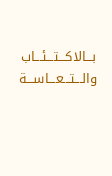بـــالاكـــتـــئـــاب والـــتـــعـــاســـة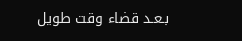بـعـد قضاء وقت طويل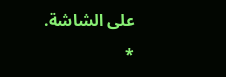على الشاشة. *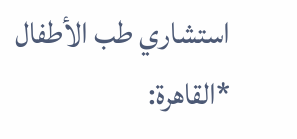استشاري طب الأطفال *القاهرة: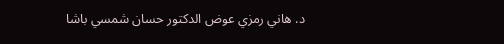د. هاني رمزي عوض الدكتور حسان شمسي باشا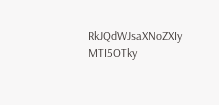RkJQdWJsaXNoZXIy MTI5OTky